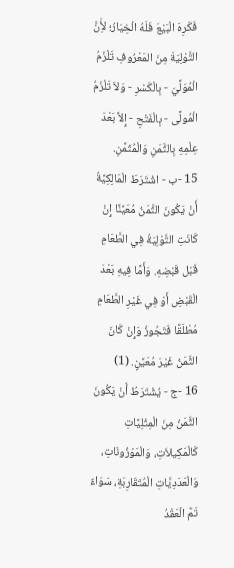فَكَرِهَ الْبَيْعَ فَلَهُ الْخِيَارُ؛ لأَِنَّ التَّوْلِيَةَ مِنَ المَعْرُوفِ تَلْزَمُ الْمُوَلِّيَ - بِالْكَسْرِ - وَلاَ تَلْزَمُ الْمُولَّى - بِالْفَتْحِ - إِلاَّ بَعْدَ عِلْمِهِ بِالثَّمَنِ وَالْمُثَمَّنِ.
15 -ب - اشْتَرَطَ الْمَالِكِيَّةُ أَنْ يَكُونَ الثَّمَنُ مُعَيَّنًا إِنْ كَانَتِ التَّوْلِيَةُ فِي الطَّعَامِ قَبْل قَبْضِهِ. وَأَمَّا فِيهِ بَعْدَ الْقَبْضِ أَوْ فِي غَيْرِ الطَّعَامِ مُطْلَقًا فَتَجُوزُ وَإِنْ كَانَ الثَّمَنُ غَيْرَ مُعَيَّنٍ. (1)
16 -ج - يُشْتَرَطُ أَنْ يَكُونَ الثَّمَنُ مِنَ الْمِثْلِيَّاتِ كَالْمَكِيلاَتِ، وَالْمَوْزُونَاتِ، وَالْعَدَدِيَّاتِ الْمُتَقَارِبَةِ، سَوَاءٌ تَمَّ الْعَقْدُ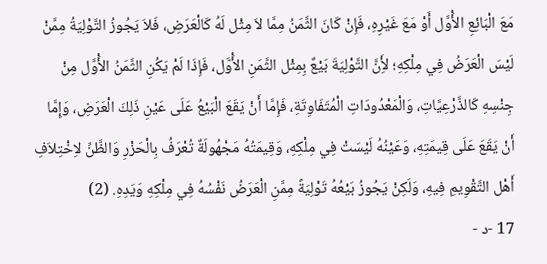مَعَ الْبَائِعِ الأَْوَّل أَوْ مَعَ غَيْرِهِ، فَإِنْ كَانَ الثَّمَنُ مِمَّا لاَ مِثْل لَهُ كَالْعَرَضِ، فَلاَ يَجُوزُ التَّوْلِيَةُ مِمَّنْ لَيْسَ الْعَرَضُ فِي مِلْكِهِ؛ لأَِنَّ التَّوْلِيَةَ بَيْعٌ بِمِثْل الثَّمَنِ الأَْوَّل، فَإِذَا لَمْ يَكُنِ الثَّمَنُ الأَْوَّل مِنْ جِنْسِهِ كَالذَّرْعِيَّاتِ، وَالْمَعْدُودَاتِ الْمُتَفَاوِتَةِ، فَإِمَّا أَنْ يَقَعَ الْبَيْعُ عَلَى عَيْنِ ذَلِكَ الْعَرَضِ، وَإِمَّا أَنْ يَقَعَ عَلَى قِيمَتِهِ، وَعَيْنُهُ لَيْسَتْ فِي مِلْكِهِ، وَقِيمَتُهُ مَجْهُولَةٌ تُعْرَفُ بِالْحَزْرِ وَالظَّنِّ لاِخْتِلاَفِ أَهْل التَّقْوِيمِ فِيهِ، وَلَكِنْ يَجُوزُ بَيْعُهُ تَوْلِيَةً مِمَّنِ الْعَرَضُ نَفْسُهُ فِي مِلْكِهِ وَيَدِهِ. (2)
17 -د -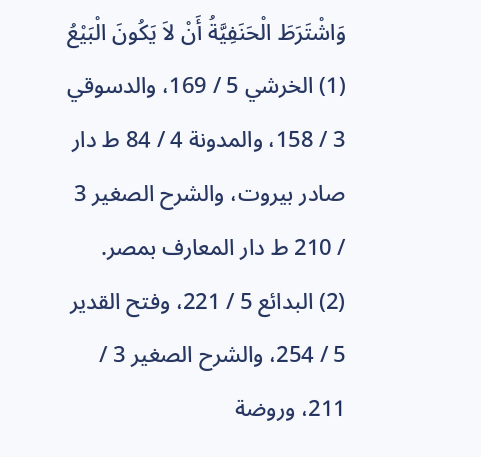وَاشْتَرَطَ الْحَنَفِيَّةُ أَنْ لاَ يَكُونَ الْبَيْعُ
(1) الخرشي 5 / 169، والدسوقي 3 / 158، والمدونة 4 / 84 ط دار صادر بيروت، والشرح الصغير 3 / 210 ط دار المعارف بمصر.
(2) البدائع 5 / 221، وفتح القدير 5 / 254، والشرح الصغير 3 / 211، وروضة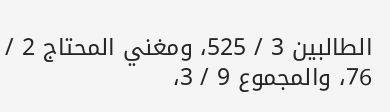الطالبين 3 / 525، ومغني المحتاج 2 / 76، والمجموع 9 / 3،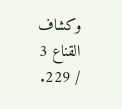وكشاف القناع 3 / 229.